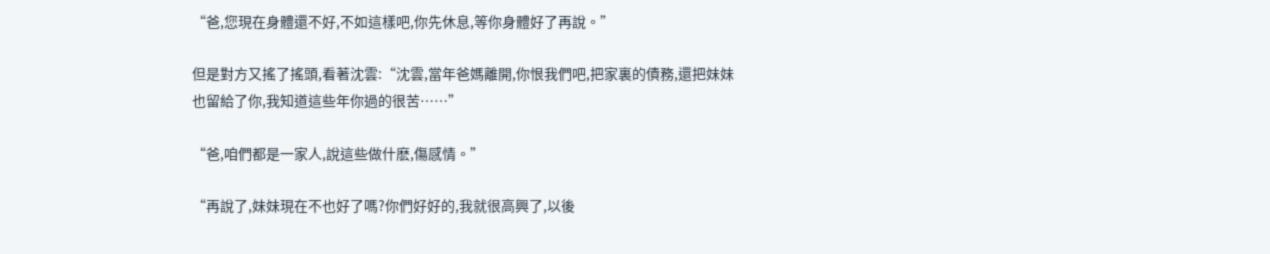“爸,您現在身體還不好,不如這樣吧,你先休息,等你身體好了再說。”

但是對方又搖了搖頭,看著沈雲:“沈雲,當年爸媽離開,你恨我們吧,把家裏的債務,還把妹妹也留給了你,我知道這些年你過的很苦……”

“爸,咱們都是一家人,說這些做什麽,傷感情。”

“再說了,妹妹現在不也好了嗎?你們好好的,我就很高興了,以後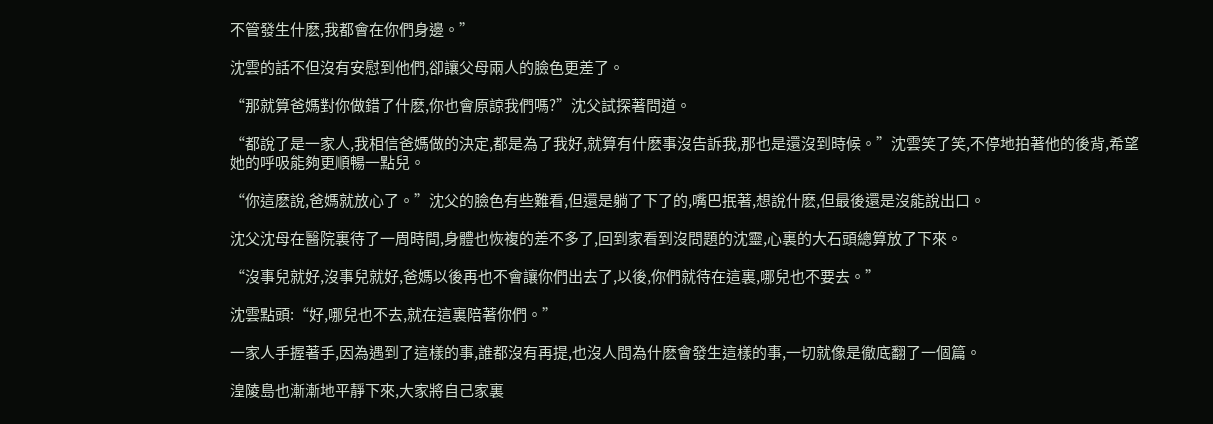不管發生什麽,我都會在你們身邊。”

沈雲的話不但沒有安慰到他們,卻讓父母兩人的臉色更差了。

“那就算爸媽對你做錯了什麽,你也會原諒我們嗎?”沈父試探著問道。

“都說了是一家人,我相信爸媽做的決定,都是為了我好,就算有什麽事沒告訴我,那也是還沒到時候。”沈雲笑了笑,不停地拍著他的後背,希望她的呼吸能夠更順暢一點兒。

“你這麽說,爸媽就放心了。”沈父的臉色有些難看,但還是躺了下了的,嘴巴抿著,想說什麽,但最後還是沒能說出口。

沈父沈母在醫院裏待了一周時間,身體也恢複的差不多了,回到家看到沒問題的沈靈,心裏的大石頭總算放了下來。

“沒事兒就好,沒事兒就好,爸媽以後再也不會讓你們出去了,以後,你們就待在這裏,哪兒也不要去。”

沈雲點頭:“好,哪兒也不去,就在這裏陪著你們。”

一家人手握著手,因為遇到了這樣的事,誰都沒有再提,也沒人問為什麽會發生這樣的事,一切就像是徹底翻了一個篇。

湟陵島也漸漸地平靜下來,大家將自己家裏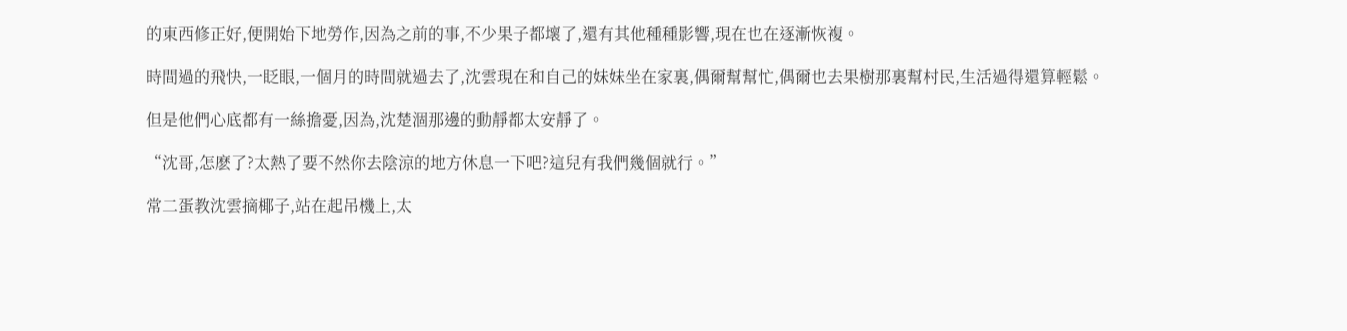的東西修正好,便開始下地勞作,因為之前的事,不少果子都壞了,還有其他種種影響,現在也在逐漸恢複。

時間過的飛快,一眨眼,一個月的時間就過去了,沈雲現在和自己的妹妹坐在家裏,偶爾幫幫忙,偶爾也去果樹那裏幫村民,生活過得還算輕鬆。

但是他們心底都有一絲擔憂,因為,沈楚涸那邊的動靜都太安靜了。

“沈哥,怎麽了?太熱了要不然你去陰涼的地方休息一下吧?這兒有我們幾個就行。”

常二蛋教沈雲摘椰子,站在起吊機上,太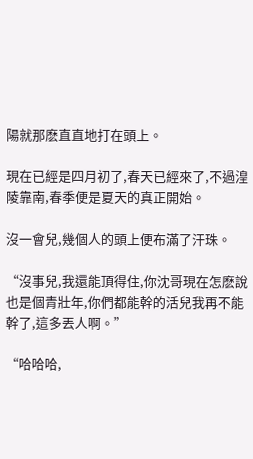陽就那麽直直地打在頭上。

現在已經是四月初了,春天已經來了,不過湟陵靠南,春季便是夏天的真正開始。

沒一會兒,幾個人的頭上便布滿了汗珠。

“沒事兒,我還能頂得住,你沈哥現在怎麽說也是個青壯年,你們都能幹的活兒我再不能幹了,這多丟人啊。”

“哈哈哈,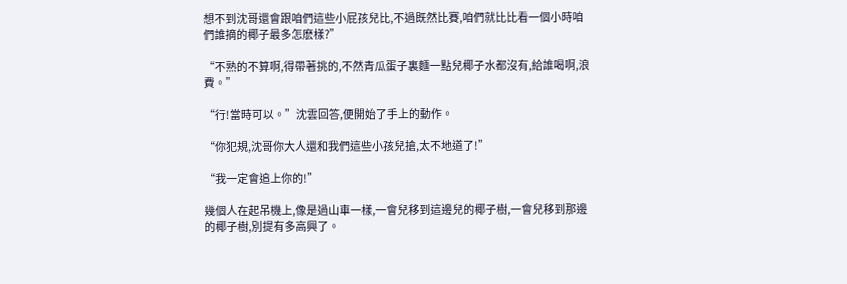想不到沈哥還會跟咱們這些小屁孩兒比,不過既然比賽,咱們就比比看一個小時咱們誰摘的椰子最多怎麽樣?”

“不熟的不算啊,得帶著挑的,不然青瓜蛋子裏麵一點兒椰子水都沒有,給誰喝啊,浪費。”

“行!當時可以。”沈雲回答,便開始了手上的動作。

“你犯規,沈哥你大人還和我們這些小孩兒搶,太不地道了!”

“我一定會追上你的!”

幾個人在起吊機上,像是過山車一樣,一會兒移到這邊兒的椰子樹,一會兒移到那邊的椰子樹,別提有多高興了。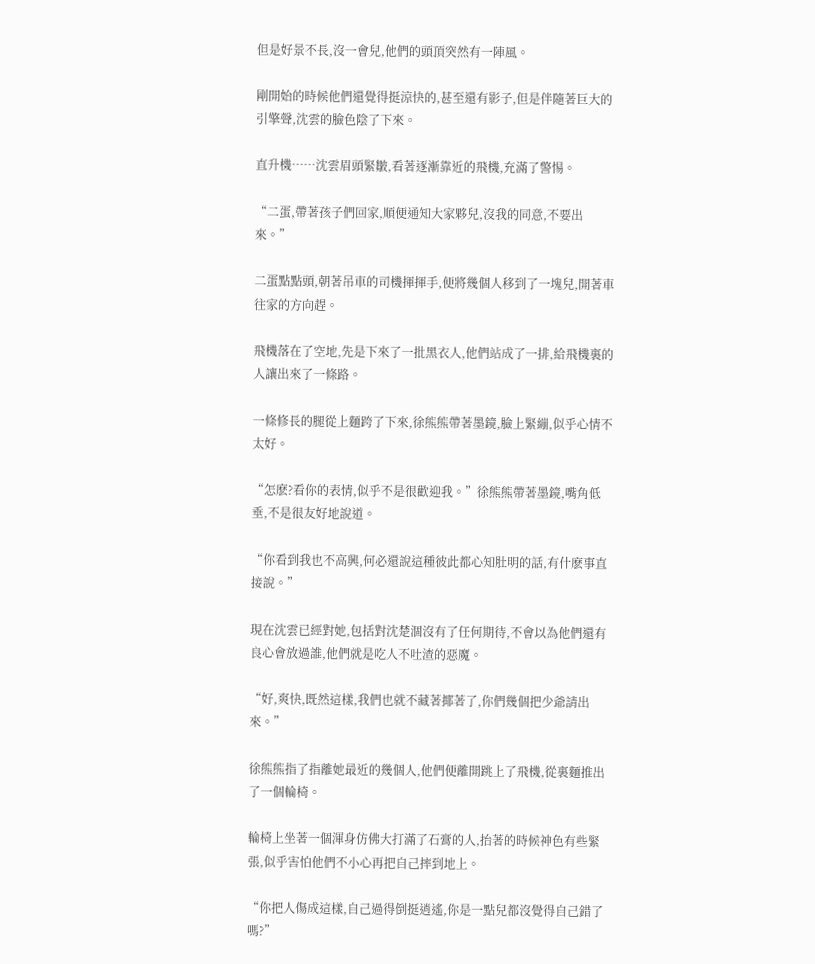但是好景不長,沒一會兒,他們的頭頂突然有一陣風。

剛開始的時候他們還覺得挺涼快的,甚至還有影子,但是伴隨著巨大的引擎聲,沈雲的臉色陰了下來。

直升機……沈雲眉頭緊皺,看著逐漸靠近的飛機,充滿了警惕。

“二蛋,帶著孩子們回家,順便通知大家夥兒,沒我的同意,不要出來。”

二蛋點點頭,朝著吊車的司機揮揮手,便將幾個人移到了一塊兒,開著車往家的方向趕。

飛機落在了空地,先是下來了一批黑衣人,他們站成了一排,給飛機裏的人讓出來了一條路。

一條修長的腿從上麵跨了下來,徐熊熊帶著墨鏡,臉上緊繃,似乎心情不太好。

“怎麽?看你的表情,似乎不是很歡迎我。”徐熊熊帶著墨鏡,嘴角低垂,不是很友好地說道。

“你看到我也不高興,何必還說這種彼此都心知肚明的話,有什麽事直接說。”

現在沈雲已經對她,包括對沈楚涸沒有了任何期待,不會以為他們還有良心會放過誰,他們就是吃人不吐渣的惡魔。

“好,爽快,既然這樣,我們也就不藏著揶著了,你們幾個把少爺請出來。”

徐熊熊指了指離她最近的幾個人,他們便離開跳上了飛機,從裏麵推出了一個輪椅。

輪椅上坐著一個渾身仿佛大打滿了石膏的人,抬著的時候神色有些緊張,似乎害怕他們不小心再把自己摔到地上。

“你把人傷成這樣,自己過得倒挺逍遙,你是一點兒都沒覺得自己錯了嗎?”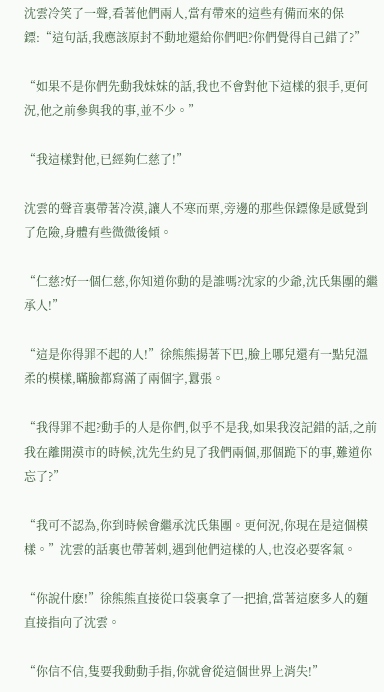沈雲冷笑了一聲,看著他們兩人,當有帶來的這些有備而來的保鏢:“這句話,我應該原封不動地還給你們吧?你們覺得自己錯了?”

“如果不是你們先動我妹妹的話,我也不會對他下這樣的狠手,更何況,他之前參與我的事,並不少。”

“我這樣對他,已經夠仁慈了!”

沈雲的聲音裏帶著冷漠,讓人不寒而栗,旁邊的那些保鏢像是感覺到了危險,身體有些微微後傾。

“仁慈?好一個仁慈,你知道你動的是誰嗎?沈家的少爺,沈氏集團的繼承人!”

“這是你得罪不起的人!”徐熊熊揚著下巴,臉上哪兒還有一點兒溫柔的模樣,瞞臉都寫滿了兩個字,囂張。

“我得罪不起?動手的人是你們,似乎不是我,如果我沒記錯的話,之前我在離開漠市的時候,沈先生約見了我們兩個,那個跪下的事,難道你忘了?”

“我可不認為,你到時候會繼承沈氏集團。更何況,你現在是這個模樣。”沈雲的話裏也帶著刺,遇到他們這樣的人,也沒必要客氣。

“你說什麽!”徐熊熊直接從口袋裏拿了一把搶,當著這麽多人的麵直接指向了沈雲。

“你信不信,隻要我動動手指,你就會從這個世界上消失!”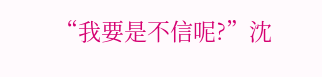“我要是不信呢?”沈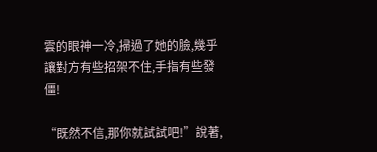雲的眼神一冷,掃過了她的臉,幾乎讓對方有些招架不住,手指有些發僵!

“既然不信,那你就試試吧!”說著,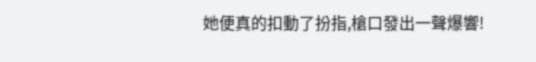她便真的扣動了扮指,槍口發出一聲爆響!